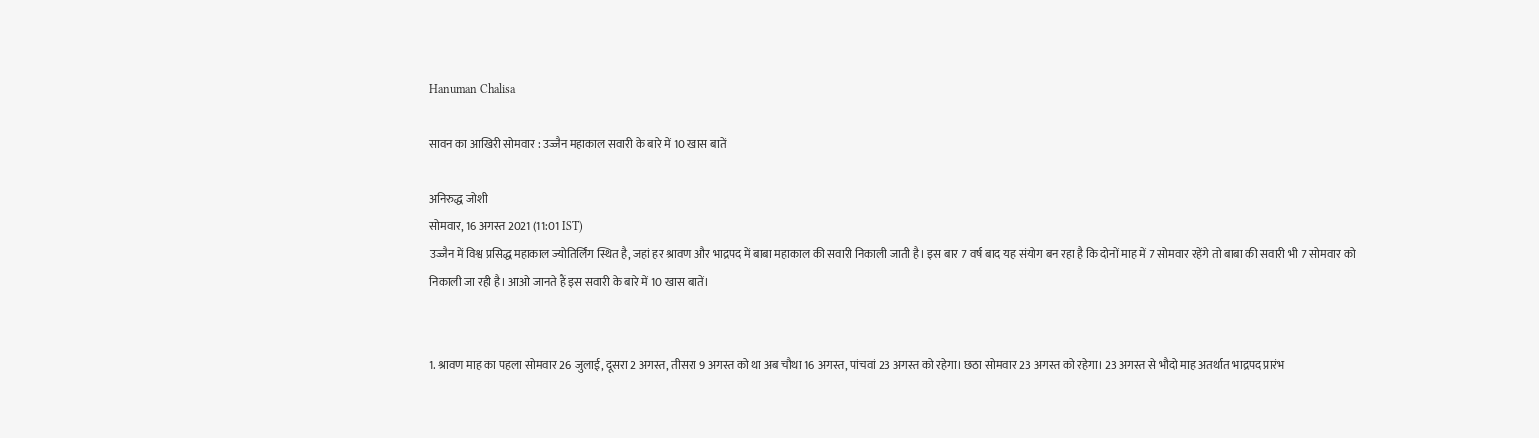Hanuman Chalisa

सावन का आखिरी सोमवार : उज्जैन महाकाल सवारी के बारे में 10 खास बातें

अनिरुद्ध जोशी
सोमवार, 16 अगस्त 2021 (11:01 IST)
उज्जैन में विश्व प्रसिद्ध महाकाल ज्योतिर्लिंग स्थित है, जहां हर श्रावण और भाद्रपद में बाबा महाकाल की सवारी निकाली जाती है। इस बार 7 वर्ष बाद यह संयोग बन रहा है कि दोनों माह में 7 सोमवार रहेंगे तो बाबा की सवारी भी 7 सोमवार को निकाली जा रही है। आओ जानते हैं इस सवारी के बारे में 10 खास बातें।


1. श्रावण माह का पहला सोमवार 26 जुलाई, दूसरा 2 अगस्त, तीसरा 9 अगस्त को था अब चौथा 16 अगस्त, पांचवां 23 अगस्त को रहेगा। छठा सोमवार 23 अगस्त को रहेगा। 23 अगस्त से भौदो माह अतर्थात भाद्रपद प्रारंभ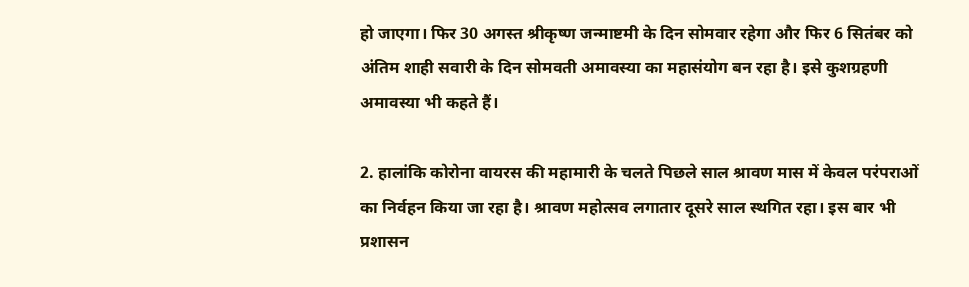हो जाएगा। फिर 30 अगस्त श्रीकृष्‍ण जन्माष्टमी के दिन सोमवार रहेगा और फिर 6 सितंबर को अंतिम शाही सवारी के दिन सोमवती अमावस्या का महासंयोग बन रहा है। इसे कुशग्रहणी अमावस्या भी कहते हैं।

2. हालांकि कोरोना वायरस की महामारी के चलते पिछले साल श्रावण मास में केवल परंपराओं का निर्वहन किया जा रहा है। श्रावण महोत्सव लगातार दूसरे साल स्थगित रहा। इस बार भी प्रशासन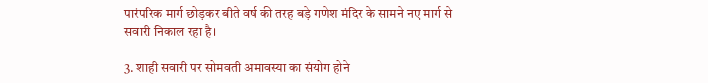पारंपरिक मार्ग छोड़कर बीते वर्ष की तरह बड़े गणेश मंदिर के सामने नए मार्ग से सवारी निकाल रहा है।

3. शाही सवारी पर सोमवती अमावस्या का संयोग होने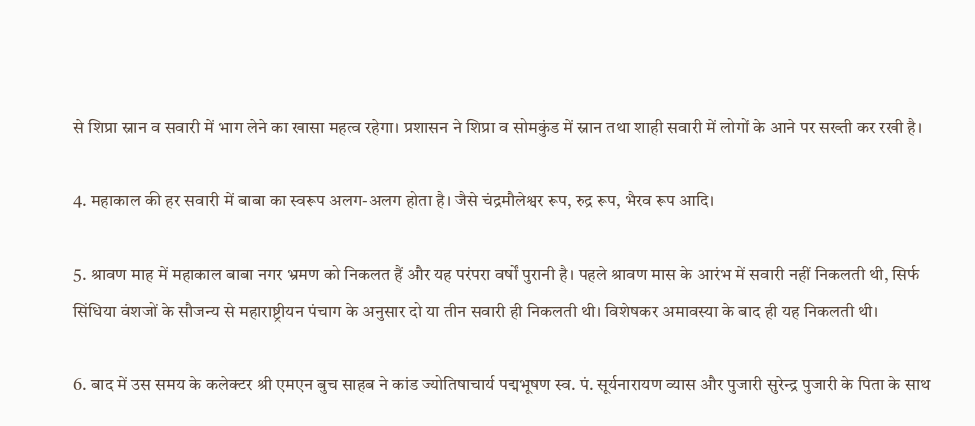से शिप्रा स्नान व सवारी में भाग लेने का खासा महत्व रहेगा। प्रशासन ने शिप्रा व सोमकुंड में स्नान तथा शाही सवारी में लोगों के आने पर सख्ती कर रखी है।

4. महाकाल की हर सवारी में बाबा का स्वरूप अलग-अलग होता है। जैसे चंद्रमौलेश्वर रूप, रुद्र रूप, भैरव रूप आदि।

5. श्रावण माह में महाकाल बाबा नगर भ्रमण को निकलत हैं और यह परंपरा वर्षों पुरानी है। पहले श्रावण मास के आरंभ में सवारी नहीं निकलती थी, सिर्फ सिंधिया वंशजों के सौजन्य से महाराष्ट्रीयन पंचाग के अनुसार दो या तीन सवारी ही निकलती थी। विशेषकर अमावस्या के बाद ही यह निकलती थी।

6. बाद में उस समय के कलेक्टर श्री एमएन बुच साहब ने कांड ज्योतिषाचार्य पद्मभूषण स्व. पं. सूर्यनारायण व्यास और पुजारी सुरेन्द्र पुजारी के पिता के साथ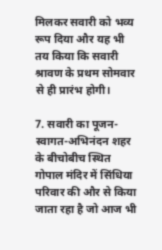मिलकर सवारी को भव्य रूप दिया और यह भी तय किया कि सवारी श्रावण के प्रथम सोमवार से ही प्रारंभ होगी।

7. सवारी का पूजन-स्वागत-अभिनंदन शहर के बीचोबीच स्थित गोपाल मंदिर में सिंधिया परिवार की और से किया जाता रहा है जो आज भी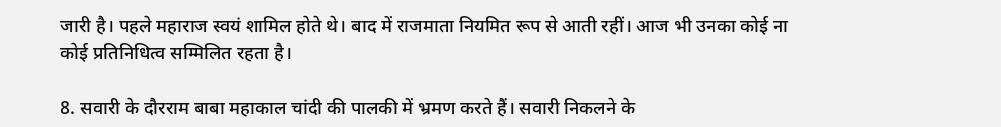जारी है। पहले महाराज स्वयं शामिल होते थे। बाद में राजमाता नियमित रूप से आती रहीं। आज भी उनका कोई ना कोई प्रतिनिधित्व सम्मिलित रहता है।

8. सवारी के दौरराम बाबा महाकाल चांदी की पालकी में भ्रमण करते हैं। सवारी निकलने के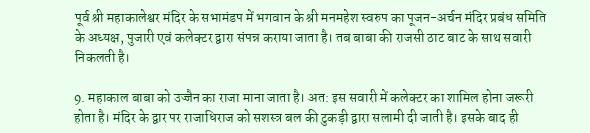पूर्व श्री महाकालेश्वर मंदिर के सभामंडप में भगवान के श्री मनमहेश स्वरुप का पूजन-अर्चन मंदिर प्रबंध समिति के अध्यक्ष, पुजारी एवं कलेक्टर द्वारा संपन्न कराया जाता है। तब बाबा की राजसी ठाट बाट के साथ सवारी निकलती है।

9. महाकाल बाबा को उज्जैन का राजा माना जाता है। अत: इस सवारी में कलेक्टर का शामिल होना जरूरी होता है। मंदिर के द्वार पर राजाधिराज को सशस्त्र बल की टुकड़ी द्वारा सलामी दी जाती है। इसके बाद ही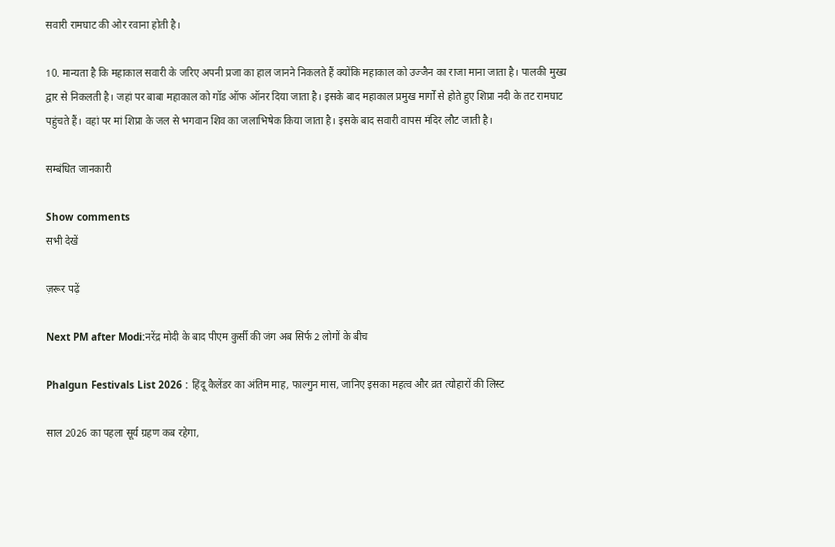सवारी रामघाट की ओर रवाना होती है।

10. मान्यता है कि महाकाल सवारी के जरिए अपनी प्रजा का हाल जानने निकलते हैं क्योंकि महाकाल को उज्जैन का राजा माना जाता है। पालकी मुख्य द्वार से निकलती है। जहां पर बाबा महाकाल को गॉड ऑफ ऑनर दिया जाता है। इसके बाद महाकाल प्रमुख मार्गों से होते हुए शिप्रा नदी के तट रामघाट पहुंचते हैं। वहां पर मां शिप्रा के जल से भगवान शिव का जलाभिषेक किया जाता है। इसके बाद सवारी वापस मंदिर लौट जाती है।

सम्बंधित जानकारी

Show comments
सभी देखें

ज़रूर पढ़ें

Next PM after Modi:नरेंद्र मोदी के बाद पीएम कुर्सी की जंग अब सिर्फ 2 लोगों के बीच

Phalgun Festivals List 2026 : हिंदू कैलेंडर का अंतिम माह, फाल्गुन मास, जानिए इसका महत्व और व्रत त्योहारों की लिस्ट

साल 2026 का पहला सूर्य ग्रहण कब रहेगा,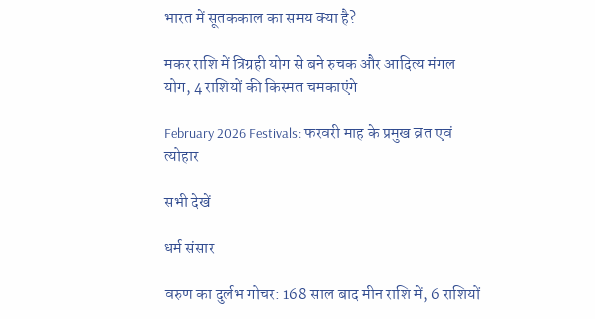भारत में सूतककाल का समय क्या है?

मकर राशि में त्रिग्रही योग से बने रुचक और आदित्य मंगल योग, 4 राशियों की किस्मत चमकाएंगे

February 2026 Festivals: फरवरी माह के प्रमुख व्रत एवं त्योहार

सभी देखें

धर्म संसार

वरुण का दुर्लभ गोचर: 168 साल बाद मीन राशि में, 6 राशियों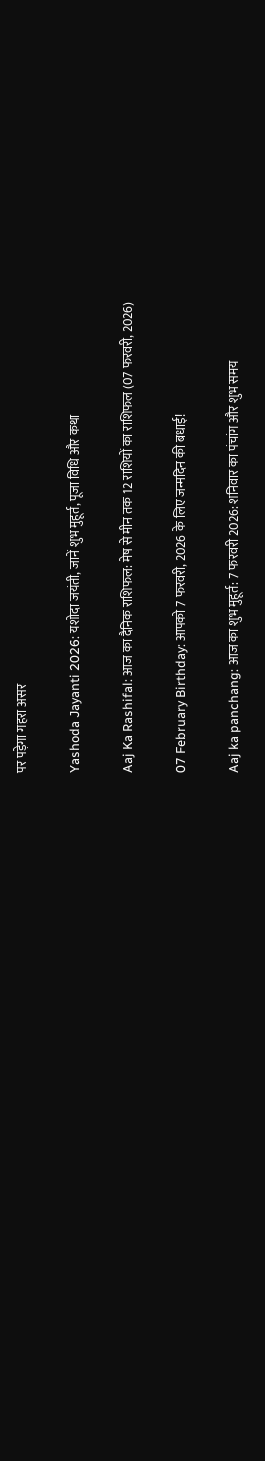पर पड़ेगा गहरा असर

Yashoda Jayanti 2026: यशोदा जयंती, जानें शुभ मुहूर्त, पूजा विधि और कथा

Aaj Ka Rashifal: आज का दैनिक राशिफल: मेष से मीन तक 12 राशियों का राशिफल (07 फरवरी, 2026)

07 February Birthday: आपको 7 फरवरी, 2026 के लिए जन्मदिन की बधाई!

Aaj ka panchang: आज का शुभ मुहूर्त: 7 फरवरी 2026: शनिवार का पंचांग और शुभ समय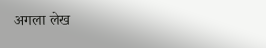अगला लेख